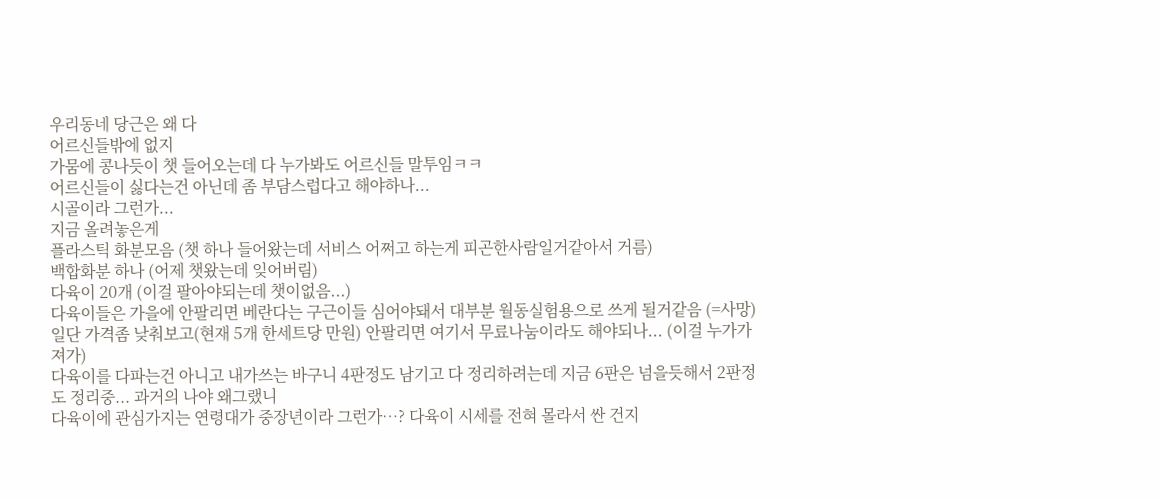우리동네 당근은 왜 다
어르신들밖에 없지
가뭄에 콩나듯이 챗 들어오는데 다 누가봐도 어르신들 말투임ㅋㅋ
어르신들이 싫다는건 아닌데 좀 부담스럽다고 해야하나...
시골이라 그런가...
지금 올려놓은게
플라스틱 화분모음 (챗 하나 들어왔는데 서비스 어쩌고 하는게 피곤한사람일거같아서 거름)
백합화분 하나 (어제 챗왔는데 잊어버림)
다육이 20개 (이걸 팔아야되는데 챗이없음...)
다육이들은 가을에 안팔리면 베란다는 구근이들 심어야돼서 대부분 월동실험용으로 쓰게 될거같음 (=사망)
일단 가격좀 낮춰보고(현재 5개 한세트당 만원) 안팔리면 여기서 무료나눔이라도 해야되나... (이걸 누가가져가)
다육이를 다파는건 아니고 내가쓰는 바구니 4판정도 남기고 다 정리하려는데 지금 6판은 넘을듯해서 2판정도 정리중... 과거의 나야 왜그랬니
다육이에 관심가지는 연령대가 중장년이라 그런가…? 다육이 시세를 전혀 몰라서 싼 건지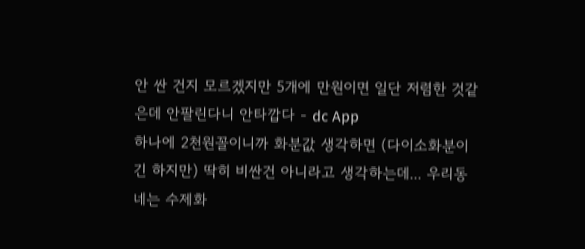안 싼 건지 모르겠지만 5개에 만원이면 일단 저렴한 것같은데 안팔린다니 안타깝다 - dc App
하나에 2천원꼴이니까 화분값 생각하면 (다이소화분이긴 하지만) 딱히 비싼건 아니라고 생각하는데... 우리동네는 수제화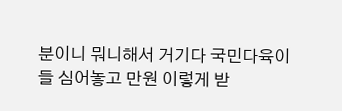분이니 뭐니해서 거기다 국민다육이들 심어놓고 만원 이렇게 받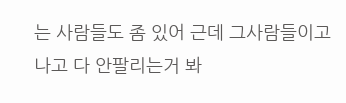는 사람들도 좀 있어 근데 그사람들이고 나고 다 안팔리는거 봐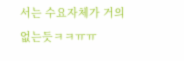서는 수요자체가 거의 없는듯ㅋㅋㅠㅠ